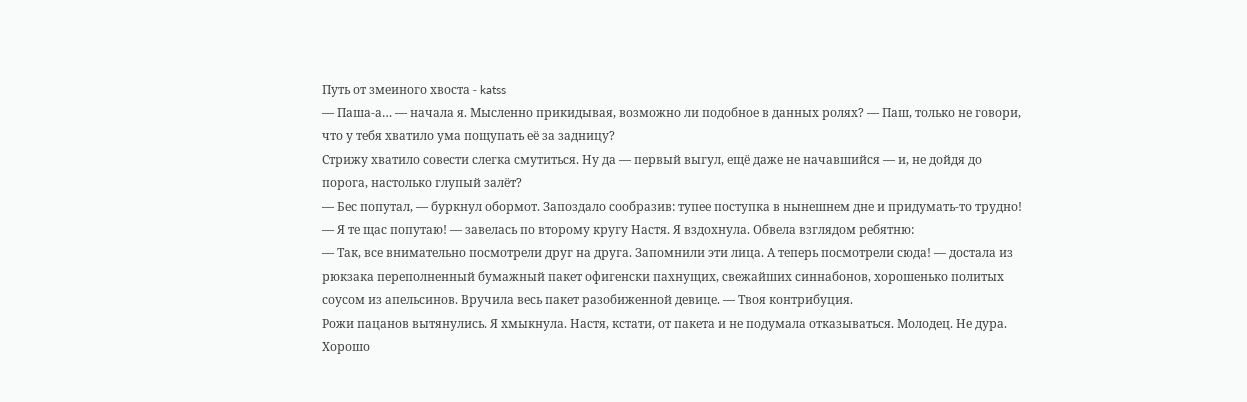Путь от змеиного хвоста - katss
— Паша-а… — начала я. Мысленно прикидывая, возможно ли подобное в данных ролях? — Паш, только не говори, что у тебя хватило ума пощупать её за задницу?
Стрижу хватило совести слегка смутиться. Ну да — первый выгул, ещё даже не начавшийся — и, не дойдя до порога, настолько глупый залёт?
— Бес попутал, — буркнул обормот. Запоздало сообразив: тупее поступка в нынешнем дне и придумать-то трудно!
— Я те щас попутаю! — завелась по второму кругу Настя. Я вздохнула. Обвела взглядом ребятню:
— Так, все внимательно посмотрели друг на друга. Запомнили эти лица. А теперь посмотрели сюда! — достала из рюкзака переполненный бумажный пакет офигенски пахнущих, свежайших синнабонов, хорошенько политых соусом из апельсинов. Вручила весь пакет разобиженной девице. — Твоя контрибуция.
Рожи пацанов вытянулись. Я хмыкнула. Настя, кстати, от пакета и не подумала отказываться. Молодец. Не дура. Хорошо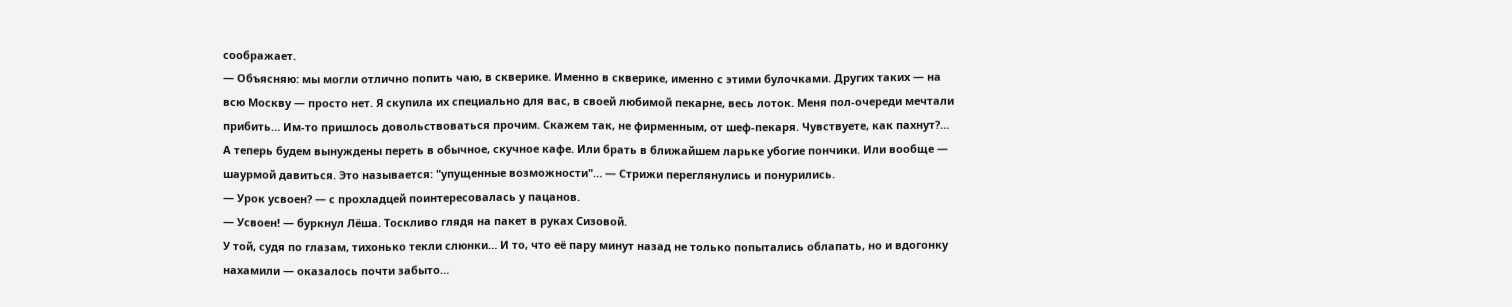соображает.
— Объясняю: мы могли отлично попить чаю, в скверике. Именно в скверике, именно с этими булочками. Других таких — на всю Москву — просто нет. Я скупила их специально для вас, в своей любимой пекарне, весь лоток. Меня пол-очереди мечтали прибить… Им-то пришлось довольствоваться прочим. Скажем так, не фирменным, от шеф-пекаря. Чувствуете, как пахнут?… А теперь будем вынуждены переть в обычное, скучное кафе. Или брать в ближайшем ларьке убогие пончики. Или вообще — шаурмой давиться. Это называется: "упущенные возможности"… — Стрижи переглянулись и понурились.
— Урок усвоен? — с прохладцей поинтересовалась у пацанов.
— Усвоен! — буркнул Лёша. Тоскливо глядя на пакет в руках Сизовой.
У той, судя по глазам, тихонько текли слюнки… И то, что её пару минут назад не только попытались облапать, но и вдогонку нахамили — оказалось почти забыто…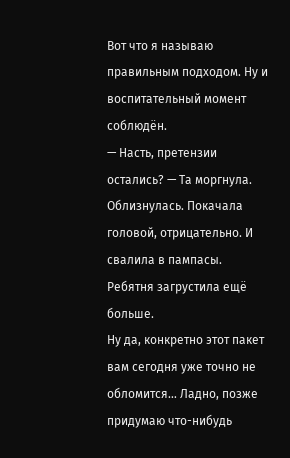Вот что я называю правильным подходом. Ну и воспитательный момент соблюдён.
— Насть, претензии остались? — Та моргнула. Облизнулась. Покачала головой, отрицательно. И свалила в пампасы.
Ребятня загрустила ещё больше.
Ну да, конкретно этот пакет вам сегодня уже точно не обломится… Ладно, позже придумаю что-нибудь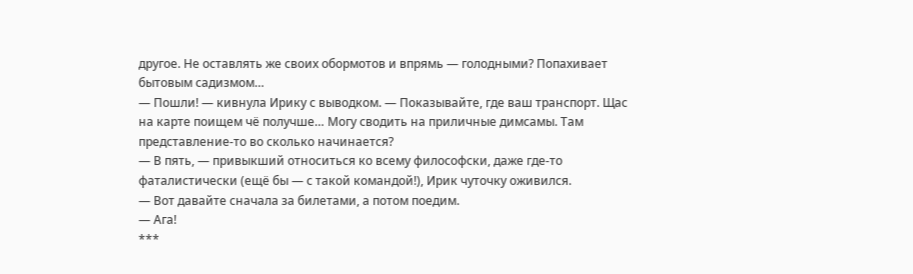другое. Не оставлять же своих обормотов и впрямь — голодными? Попахивает бытовым садизмом…
— Пошли! — кивнула Ирику с выводком. — Показывайте, где ваш транспорт. Щас на карте поищем чё получше… Могу сводить на приличные димсамы. Там представление-то во сколько начинается?
— В пять, — привыкший относиться ко всему философски, даже где-то фаталистически (ещё бы — с такой командой!), Ирик чуточку оживился.
— Вот давайте сначала за билетами, а потом поедим.
— Ага!
***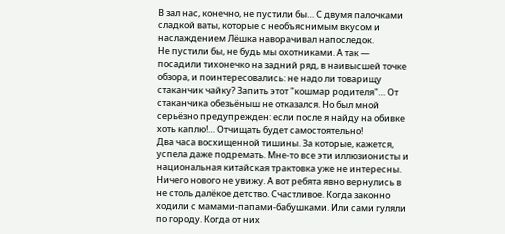В зал нас, конечно, не пустили бы… С двумя палочками сладкой ваты, которые с необъяснимым вкусом и наслаждением Лёшка наворачивал напоследок.
Не пустили бы, не будь мы охотниками. А так — посадили тихонечко на задний ряд, в наивысшей точке обзора, и поинтересовались: не надо ли товарищу стаканчик чайку? Запить этот "кошмар родителя"… От стаканчика обезьёныш не отказался. Но был мной серьёзно предупрежден: если после я найду на обивке хоть каплю!… Отчищать будет самостоятельно!
Два часа восхищенной тишины. За которые, кажется, успела даже подремать. Мне-то все эти иллюзионисты и национальная китайская трактовка уже не интересны. Ничего нового не увижу. А вот ребята явно вернулись в не столь далёкое детство. Счастливое. Когда законно ходили с мамами-папами-бабушками. Или сами гуляли по городу. Когда от них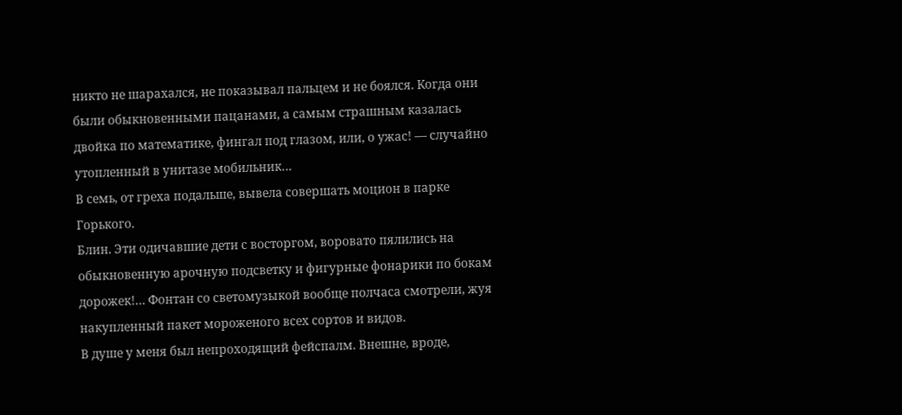никто не шарахался, не показывал пальцем и не боялся. Когда они были обыкновенными пацанами, а самым страшным казалась двойка по математике, фингал под глазом, или, о ужас! — случайно утопленный в унитазе мобильник…
В семь, от греха подальше, вывела совершать моцион в парке Горького.
Блин. Эти одичавшие дети с восторгом, воровато пялились на обыкновенную арочную подсветку и фигурные фонарики по бокам дорожек!… Фонтан со светомузыкой вообще полчаса смотрели, жуя накупленный пакет мороженого всех сортов и видов.
В душе у меня был непроходящий фейспалм. Внешне, вроде,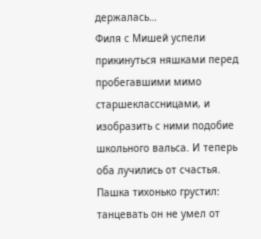держалась…
Филя с Мишей успели прикинуться няшками перед пробегавшими мимо старшеклассницами, и изобразить с ними подобие школьного вальса. И теперь оба лучились от счастья. Пашка тихонько грустил: танцевать он не умел от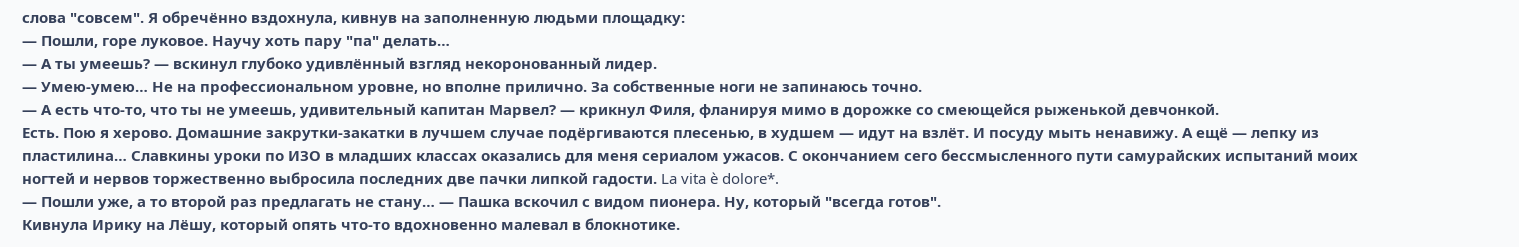слова "совсем". Я обречённо вздохнула, кивнув на заполненную людьми площадку:
— Пошли, горе луковое. Научу хоть пару "па" делать…
— А ты умеешь? — вскинул глубоко удивлённый взгляд некоронованный лидер.
— Умею-умею… Не на профессиональном уровне, но вполне прилично. За собственные ноги не запинаюсь точно.
— А есть что-то, что ты не умеешь, удивительный капитан Марвел? — крикнул Филя, фланируя мимо в дорожке со смеющейся рыженькой девчонкой.
Есть. Пою я херово. Домашние закрутки-закатки в лучшем случае подёргиваются плесенью, в худшем — идут на взлёт. И посуду мыть ненавижу. А ещё — лепку из пластилина… Славкины уроки по ИЗО в младших классах оказались для меня сериалом ужасов. С окончанием сего бессмысленного пути самурайских испытаний моих ногтей и нервов торжественно выбросила последних две пачки липкой гадости. La vita è dolore*.
— Пошли уже, а то второй раз предлагать не стану… — Пашка вскочил с видом пионера. Ну, который "всегда готов".
Кивнула Ирику на Лёшу, который опять что-то вдохновенно малевал в блокнотике.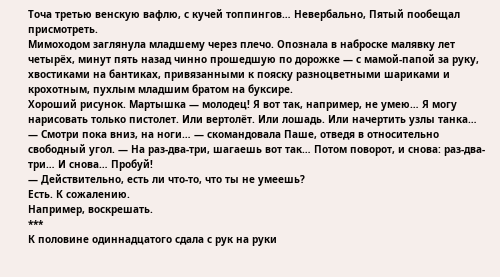Точа третью венскую вафлю, с кучей топпингов… Невербально, Пятый пообещал присмотреть.
Мимоходом заглянула младшему через плечо. Опознала в наброске малявку лет четырёх, минут пять назад чинно прошедшую по дорожке — с мамой-папой за руку, хвостиками на бантиках, привязанными к пояску разноцветными шариками и крохотным, пухлым младшим братом на буксире.
Хороший рисунок. Мартышка — молодец! Я вот так, например, не умею… Я могу нарисовать только пистолет. Или вертолёт. Или лошадь. Или начертить узлы танка…
— Смотри пока вниз, на ноги… — скомандовала Паше, отведя в относительно свободный угол. — На раз-два-три, шагаешь вот так… Потом поворот, и снова: раз-два-три… И снова… Пробуй!
— Действительно, есть ли что-то, что ты не умеешь?
Есть. К сожалению.
Например, воскрешать.
***
К половине одиннадцатого сдала с рук на руки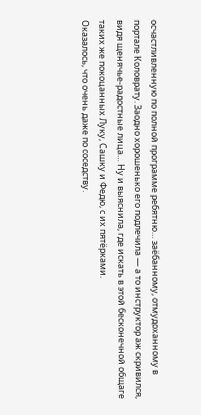осчастливленную по полной программе ребятню… заёбанному, отмудоханному в портале Коловрату. Заодно хорошенько его подлечила — а то инструктор аж скривился, видя щенячье-радостные лица… Ну и выяснила, где искать в этой бесконечной общаге таких же покоцанных Луку, Сашку и Федю, с их пятёрками.
Оказалось, что очень даже по соседству.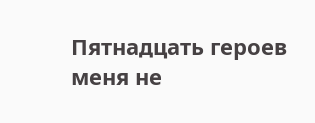Пятнадцать героев меня не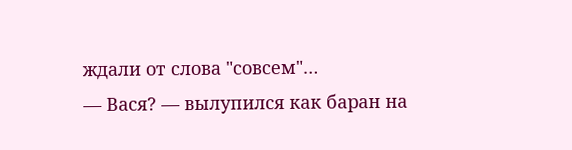ждали от слова "совсем"…
— Вася? — вылупился как баран на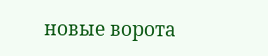новые ворота